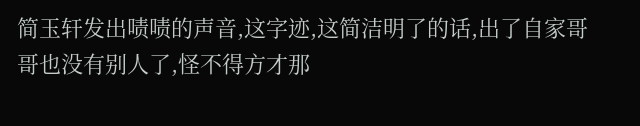简玉轩发出啧啧的声音,这字迹,这简洁明了的话,出了自家哥哥也没有别人了,怪不得方才那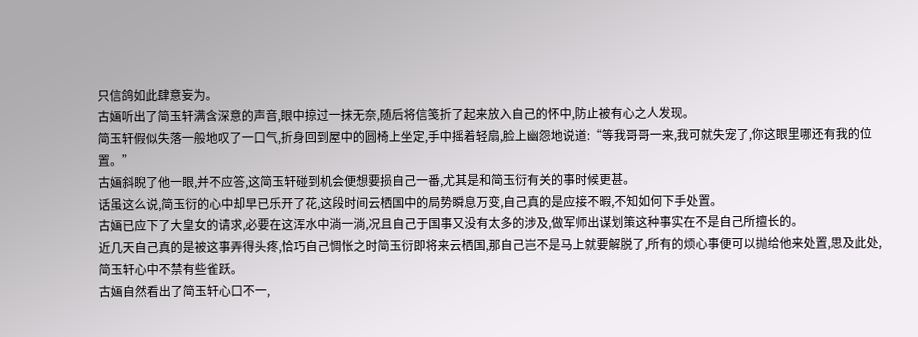只信鸽如此肆意妄为。
古婳听出了简玉轩满含深意的声音,眼中掠过一抹无奈,随后将信笺折了起来放入自己的怀中,防止被有心之人发现。
简玉轩假似失落一般地叹了一口气,折身回到屋中的圆椅上坐定,手中摇着轻扇,脸上幽怨地说道:“等我哥哥一来,我可就失宠了,你这眼里哪还有我的位置。”
古婳斜睨了他一眼,并不应答,这简玉轩碰到机会便想要损自己一番,尤其是和简玉衍有关的事时候更甚。
话虽这么说,简玉衍的心中却早已乐开了花,这段时间云栖国中的局势瞬息万变,自己真的是应接不暇,不知如何下手处置。
古婳已应下了大皇女的请求,必要在这浑水中淌一淌,况且自己于国事又没有太多的涉及,做军师出谋划策这种事实在不是自己所擅长的。
近几天自己真的是被这事弄得头疼,恰巧自己惆怅之时简玉衍即将来云栖国,那自己岂不是马上就要解脱了,所有的烦心事便可以抛给他来处置,思及此处,简玉轩心中不禁有些雀跃。
古婳自然看出了简玉轩心口不一,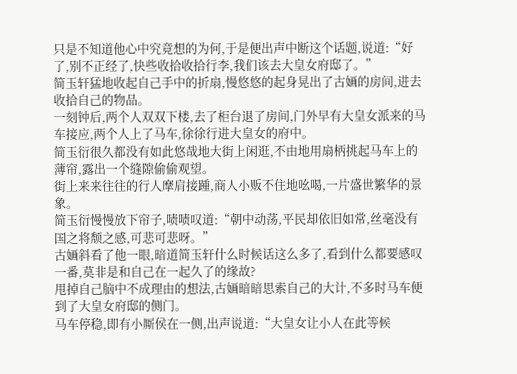只是不知道他心中究竟想的为何,于是便出声中断这个话题,说道:“好了,别不正经了,快些收拾收拾行李,我们该去大皇女府邸了。”
简玉轩猛地收起自己手中的折扇,慢悠悠的起身晃出了古婳的房间,进去收拾自己的物品。
一刻钟后,两个人双双下楼,去了柜台退了房间,门外早有大皇女派来的马车接应,两个人上了马车,徐徐行进大皇女的府中。
简玉衍很久都没有如此悠哉地大街上闲逛,不由地用扇柄挑起马车上的薄帘,露出一个缝隙偷偷观望。
街上来来往往的行人摩肩接踵,商人小贩不住地吆喝,一片盛世繁华的景象。
简玉衍慢慢放下帘子,啧啧叹道:“朝中动荡,平民却依旧如常,丝毫没有国之将颓之感,可悲可悲呀。”
古婳斜看了他一眼,暗道简玉轩什么时候话这么多了,看到什么都要感叹一番,莫非是和自己在一起久了的缘故?
甩掉自己脑中不成理由的想法,古婳暗暗思索自己的大计,不多时马车便到了大皇女府邸的侧门。
马车停稳,即有小厮侯在一侧,出声说道:“大皇女让小人在此等候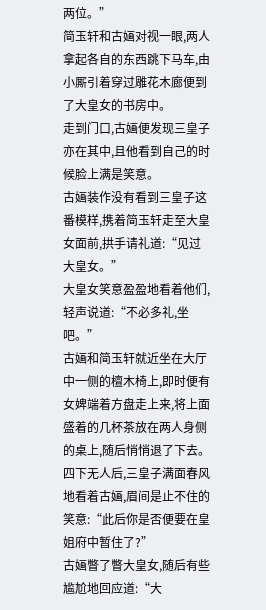两位。”
简玉轩和古婳对视一眼,两人拿起各自的东西跳下马车,由小厮引着穿过雕花木廊便到了大皇女的书房中。
走到门口,古婳便发现三皇子亦在其中,且他看到自己的时候脸上满是笑意。
古婳装作没有看到三皇子这番模样,携着简玉轩走至大皇女面前,拱手请礼道:“见过大皇女。”
大皇女笑意盈盈地看着他们,轻声说道:“不必多礼,坐吧。”
古婳和简玉轩就近坐在大厅中一侧的檀木椅上,即时便有女婢端着方盘走上来,将上面盛着的几杯茶放在两人身侧的桌上,随后悄悄退了下去。
四下无人后,三皇子满面春风地看着古婳,眉间是止不住的笑意:“此后你是否便要在皇姐府中暂住了?”
古婳瞥了瞥大皇女,随后有些尴尬地回应道:“大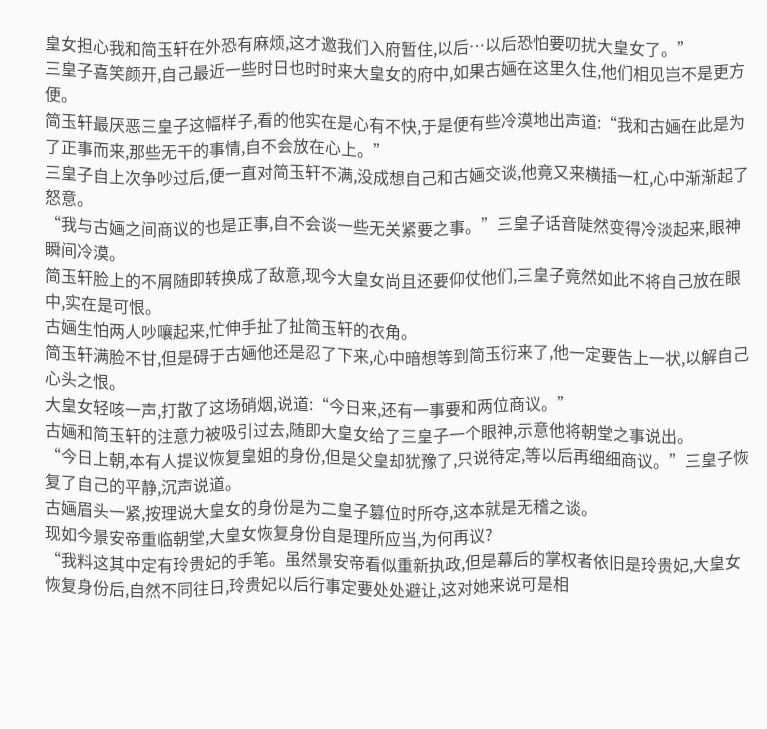皇女担心我和简玉轩在外恐有麻烦,这才邀我们入府暂住,以后…以后恐怕要叨扰大皇女了。”
三皇子喜笑颜开,自己最近一些时日也时时来大皇女的府中,如果古婳在这里久住,他们相见岂不是更方便。
简玉轩最厌恶三皇子这幅样子,看的他实在是心有不快,于是便有些冷漠地出声道:“我和古婳在此是为了正事而来,那些无干的事情,自不会放在心上。”
三皇子自上次争吵过后,便一直对简玉轩不满,没成想自己和古婳交谈,他竟又来横插一杠,心中渐渐起了怒意。
“我与古婳之间商议的也是正事,自不会谈一些无关紧要之事。”三皇子话音陡然变得冷淡起来,眼神瞬间冷漠。
简玉轩脸上的不屑随即转换成了敌意,现今大皇女尚且还要仰仗他们,三皇子竟然如此不将自己放在眼中,实在是可恨。
古婳生怕两人吵嚷起来,忙伸手扯了扯简玉轩的衣角。
简玉轩满脸不甘,但是碍于古婳他还是忍了下来,心中暗想等到简玉衍来了,他一定要告上一状,以解自己心头之恨。
大皇女轻咳一声,打散了这场硝烟,说道:“今日来,还有一事要和两位商议。”
古婳和简玉轩的注意力被吸引过去,随即大皇女给了三皇子一个眼神,示意他将朝堂之事说出。
“今日上朝,本有人提议恢复皇姐的身份,但是父皇却犹豫了,只说待定,等以后再细细商议。”三皇子恢复了自己的平静,沉声说道。
古婳眉头一紧,按理说大皇女的身份是为二皇子篡位时所夺,这本就是无稽之谈。
现如今景安帝重临朝堂,大皇女恢复身份自是理所应当,为何再议?
“我料这其中定有玲贵妃的手笔。虽然景安帝看似重新执政,但是幕后的掌权者依旧是玲贵妃,大皇女恢复身份后,自然不同往日,玲贵妃以后行事定要处处避让,这对她来说可是相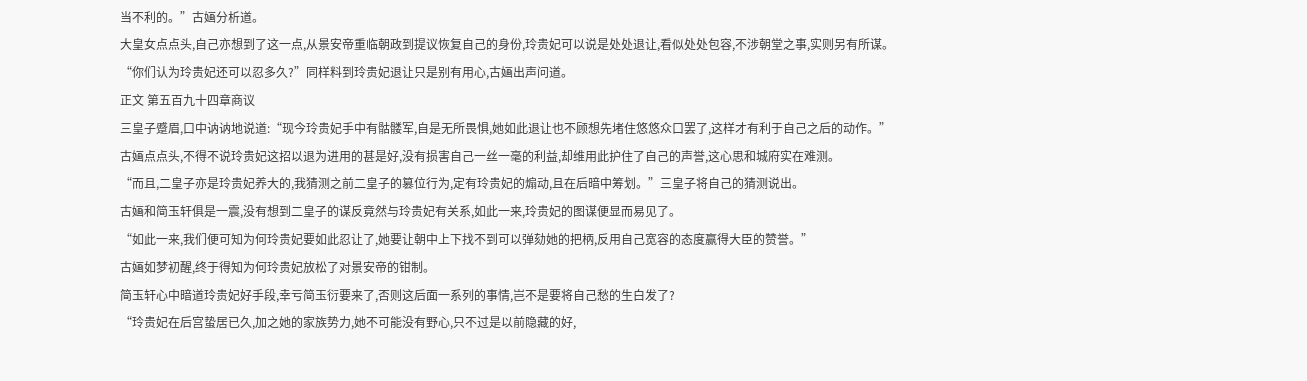当不利的。”古婳分析道。
大皇女点点头,自己亦想到了这一点,从景安帝重临朝政到提议恢复自己的身份,玲贵妃可以说是处处退让,看似处处包容,不涉朝堂之事,实则另有所谋。
“你们认为玲贵妃还可以忍多久?”同样料到玲贵妃退让只是别有用心,古婳出声问道。
正文 第五百九十四章商议
三皇子蹙眉,口中讷讷地说道:“现今玲贵妃手中有骷髅军,自是无所畏惧,她如此退让也不顾想先堵住悠悠众口罢了,这样才有利于自己之后的动作。”
古婳点点头,不得不说玲贵妃这招以退为进用的甚是好,没有损害自己一丝一毫的利益,却维用此护住了自己的声誉,这心思和城府实在难测。
“而且,二皇子亦是玲贵妃养大的,我猜测之前二皇子的篡位行为,定有玲贵妃的煽动,且在后暗中筹划。”三皇子将自己的猜测说出。
古婳和简玉轩俱是一震,没有想到二皇子的谋反竟然与玲贵妃有关系,如此一来,玲贵妃的图谋便显而易见了。
“如此一来,我们便可知为何玲贵妃要如此忍让了,她要让朝中上下找不到可以弹劾她的把柄,反用自己宽容的态度赢得大臣的赞誉。”
古婳如梦初醒,终于得知为何玲贵妃放松了对景安帝的钳制。
简玉轩心中暗道玲贵妃好手段,幸亏简玉衍要来了,否则这后面一系列的事情,岂不是要将自己愁的生白发了?
“玲贵妃在后宫蛰居已久,加之她的家族势力,她不可能没有野心,只不过是以前隐藏的好,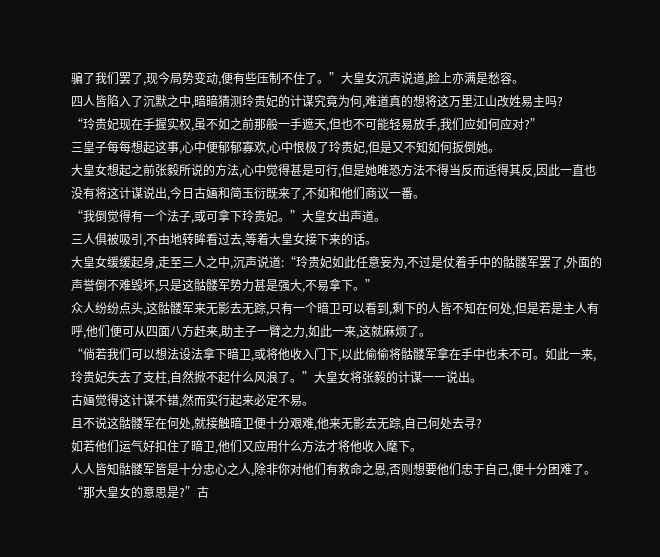骗了我们罢了,现今局势变动,便有些压制不住了。”大皇女沉声说道,脸上亦满是愁容。
四人皆陷入了沉默之中,暗暗猜测玲贵妃的计谋究竟为何,难道真的想将这万里江山改姓易主吗?
“玲贵妃现在手握实权,虽不如之前那般一手遮天,但也不可能轻易放手,我们应如何应对?”
三皇子每每想起这事,心中便郁郁寡欢,心中恨极了玲贵妃,但是又不知如何扳倒她。
大皇女想起之前张毅所说的方法,心中觉得甚是可行,但是她唯恐方法不得当反而适得其反,因此一直也没有将这计谋说出,今日古婳和简玉衍既来了,不如和他们商议一番。
“我倒觉得有一个法子,或可拿下玲贵妃。”大皇女出声道。
三人俱被吸引,不由地转眸看过去,等着大皇女接下来的话。
大皇女缓缓起身,走至三人之中,沉声说道:“玲贵妃如此任意妄为,不过是仗着手中的骷髅军罢了,外面的声誉倒不难毁坏,只是这骷髅军势力甚是强大,不易拿下。”
众人纷纷点头,这骷髅军来无影去无踪,只有一个暗卫可以看到,剩下的人皆不知在何处,但是若是主人有呼,他们便可从四面八方赶来,助主子一臂之力,如此一来,这就麻烦了。
“倘若我们可以想法设法拿下暗卫,或将他收入门下,以此偷偷将骷髅军拿在手中也未不可。如此一来,玲贵妃失去了支柱,自然掀不起什么风浪了。”大皇女将张毅的计谋一一说出。
古婳觉得这计谋不错,然而实行起来必定不易。
且不说这骷髅军在何处,就接触暗卫便十分艰难,他来无影去无踪,自己何处去寻?
如若他们运气好扣住了暗卫,他们又应用什么方法才将他收入麾下。
人人皆知骷髅军皆是十分忠心之人,除非你对他们有救命之恩,否则想要他们忠于自己,便十分困难了。
“那大皇女的意思是?”古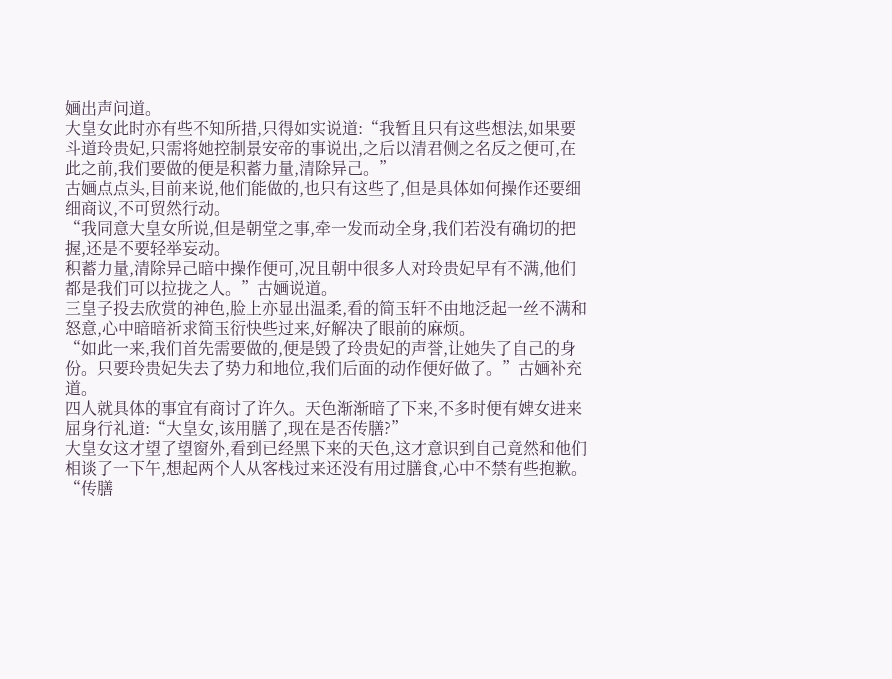婳出声问道。
大皇女此时亦有些不知所措,只得如实说道:“我暂且只有这些想法,如果要斗道玲贵妃,只需将她控制景安帝的事说出,之后以清君侧之名反之便可,在此之前,我们要做的便是积蓄力量,清除异己。”
古婳点点头,目前来说,他们能做的,也只有这些了,但是具体如何操作还要细细商议,不可贸然行动。
“我同意大皇女所说,但是朝堂之事,牵一发而动全身,我们若没有确切的把握,还是不要轻举妄动。
积蓄力量,清除异己暗中操作便可,况且朝中很多人对玲贵妃早有不满,他们都是我们可以拉拢之人。”古婳说道。
三皇子投去欣赏的神色,脸上亦显出温柔,看的简玉轩不由地泛起一丝不满和怒意,心中暗暗祈求简玉衍快些过来,好解决了眼前的麻烦。
“如此一来,我们首先需要做的,便是毁了玲贵妃的声誉,让她失了自己的身份。只要玲贵妃失去了势力和地位,我们后面的动作便好做了。”古婳补充道。
四人就具体的事宜有商讨了许久。天色渐渐暗了下来,不多时便有婢女进来屈身行礼道:“大皇女,该用膳了,现在是否传膳?”
大皇女这才望了望窗外,看到已经黑下来的天色,这才意识到自己竟然和他们相谈了一下午,想起两个人从客栈过来还没有用过膳食,心中不禁有些抱歉。
“传膳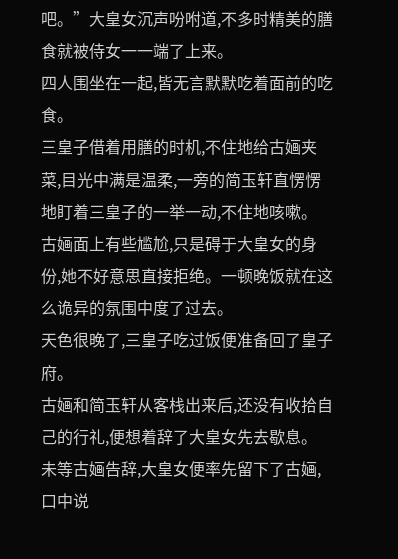吧。”大皇女沉声吩咐道,不多时精美的膳食就被侍女一一端了上来。
四人围坐在一起,皆无言默默吃着面前的吃食。
三皇子借着用膳的时机,不住地给古婳夹菜,目光中满是温柔,一旁的简玉轩直愣愣地盯着三皇子的一举一动,不住地咳嗽。
古婳面上有些尴尬,只是碍于大皇女的身份,她不好意思直接拒绝。一顿晚饭就在这么诡异的氛围中度了过去。
天色很晚了,三皇子吃过饭便准备回了皇子府。
古婳和简玉轩从客栈出来后,还没有收拾自己的行礼,便想着辞了大皇女先去歇息。
未等古婳告辞,大皇女便率先留下了古婳,口中说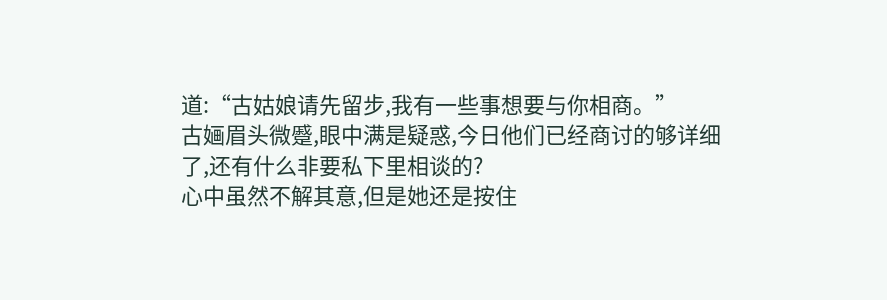道:“古姑娘请先留步,我有一些事想要与你相商。”
古婳眉头微蹙,眼中满是疑惑,今日他们已经商讨的够详细了,还有什么非要私下里相谈的?
心中虽然不解其意,但是她还是按住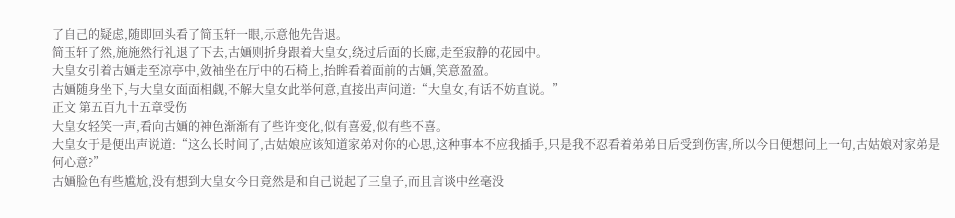了自己的疑虑,随即回头看了简玉轩一眼,示意他先告退。
简玉轩了然,施施然行礼退了下去,古婳则折身跟着大皇女,绕过后面的长廊,走至寂静的花园中。
大皇女引着古婳走至凉亭中,敛袖坐在厅中的石椅上,抬眸看着面前的古婳,笑意盈盈。
古婳随身坐下,与大皇女面面相觑,不解大皇女此举何意,直接出声问道:“大皇女,有话不妨直说。”
正文 第五百九十五章受伤
大皇女轻笑一声,看向古婳的神色渐渐有了些许变化,似有喜爱,似有些不喜。
大皇女于是便出声说道:“这么长时间了,古姑娘应该知道家弟对你的心思,这种事本不应我插手,只是我不忍看着弟弟日后受到伤害,所以今日便想问上一句,古姑娘对家弟是何心意?”
古婳脸色有些尴尬,没有想到大皇女今日竟然是和自己说起了三皇子,而且言谈中丝毫没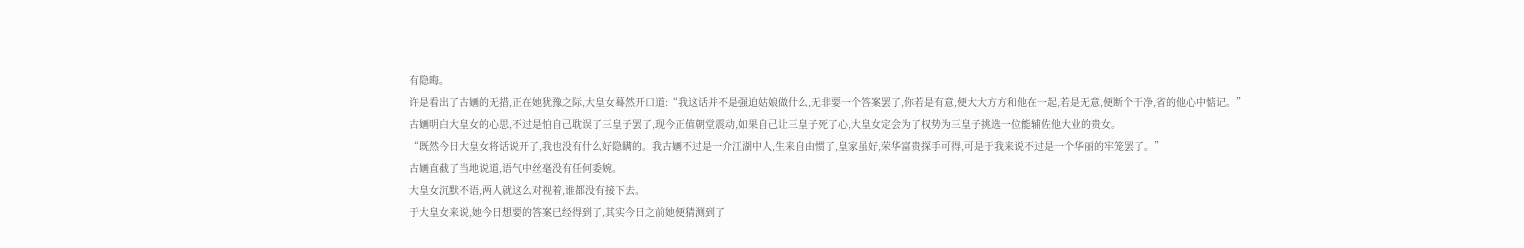有隐晦。
许是看出了古婳的无措,正在她犹豫之际,大皇女蓦然开口道:“我这话并不是强迫姑娘做什么,无非要一个答案罢了,你若是有意,便大大方方和他在一起,若是无意,便断个干净,省的他心中惦记。”
古婳明白大皇女的心思,不过是怕自己耽误了三皇子罢了,现今正值朝堂震动,如果自己让三皇子死了心,大皇女定会为了权势为三皇子挑选一位能辅佐他大业的贵女。
“既然今日大皇女将话说开了,我也没有什么好隐瞒的。我古婳不过是一介江湖中人,生来自由惯了,皇家虽好,荣华富贵探手可得,可是于我来说不过是一个华丽的牢笼罢了。”
古婳直截了当地说道,语气中丝毫没有任何委婉。
大皇女沉默不语,两人就这么对视着,谁都没有接下去。
于大皇女来说,她今日想要的答案已经得到了,其实今日之前她便猜测到了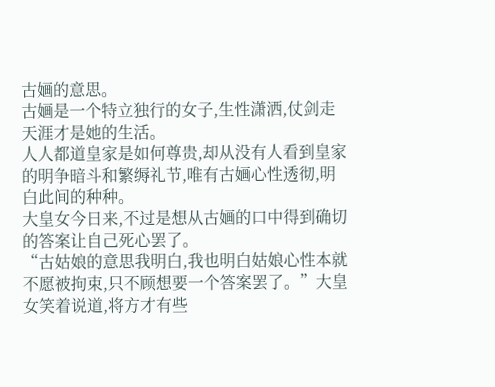古婳的意思。
古婳是一个特立独行的女子,生性潇洒,仗剑走天涯才是她的生活。
人人都道皇家是如何尊贵,却从没有人看到皇家的明争暗斗和繁缛礼节,唯有古婳心性透彻,明白此间的种种。
大皇女今日来,不过是想从古婳的口中得到确切的答案让自己死心罢了。
“古姑娘的意思我明白,我也明白姑娘心性本就不愿被拘束,只不顾想要一个答案罢了。”大皇女笑着说道,将方才有些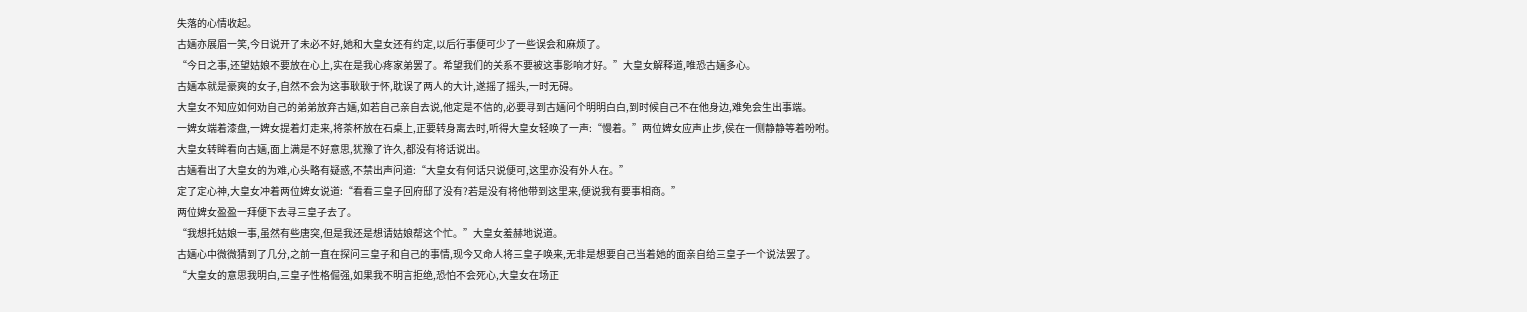失落的心情收起。
古婳亦展眉一笑,今日说开了未必不好,她和大皇女还有约定,以后行事便可少了一些误会和麻烦了。
“今日之事,还望姑娘不要放在心上,实在是我心疼家弟罢了。希望我们的关系不要被这事影响才好。”大皇女解释道,唯恐古婳多心。
古婳本就是豪爽的女子,自然不会为这事耿耿于怀,耽误了两人的大计,遂摇了摇头,一时无碍。
大皇女不知应如何劝自己的弟弟放弃古婳,如若自己亲自去说,他定是不信的,必要寻到古婳问个明明白白,到时候自己不在他身边,难免会生出事端。
一婢女端着漆盘,一婢女提着灯走来,将茶杯放在石桌上,正要转身离去时,听得大皇女轻唤了一声:“慢着。”两位婢女应声止步,侯在一侧静静等着吩咐。
大皇女转眸看向古婳,面上满是不好意思,犹豫了许久,都没有将话说出。
古婳看出了大皇女的为难,心头略有疑惑,不禁出声问道:“大皇女有何话只说便可,这里亦没有外人在。”
定了定心神,大皇女冲着两位婢女说道:“看看三皇子回府邸了没有?若是没有将他带到这里来,便说我有要事相商。”
两位婢女盈盈一拜便下去寻三皇子去了。
“我想托姑娘一事,虽然有些唐突,但是我还是想请姑娘帮这个忙。”大皇女羞赫地说道。
古婳心中微微猜到了几分,之前一直在探问三皇子和自己的事情,现今又命人将三皇子唤来,无非是想要自己当着她的面亲自给三皇子一个说法罢了。
“大皇女的意思我明白,三皇子性格倔强,如果我不明言拒绝,恐怕不会死心,大皇女在场正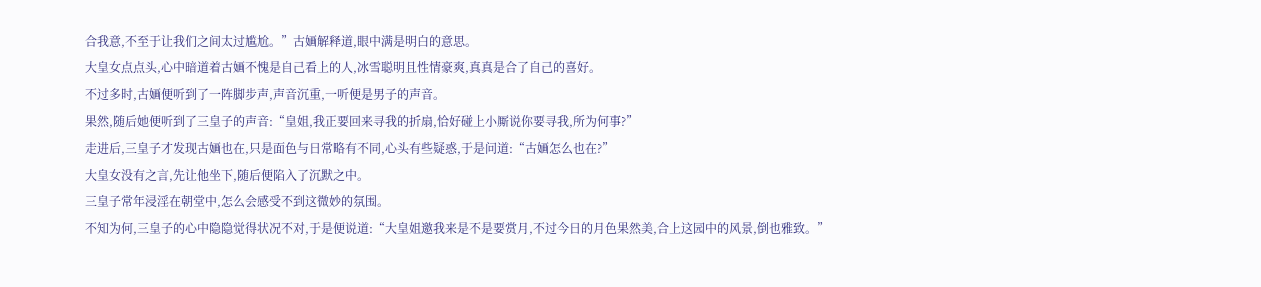合我意,不至于让我们之间太过尴尬。”古婳解释道,眼中满是明白的意思。
大皇女点点头,心中暗道着古婳不愧是自己看上的人,冰雪聪明且性情豪爽,真真是合了自己的喜好。
不过多时,古婳便听到了一阵脚步声,声音沉重,一听便是男子的声音。
果然,随后她便听到了三皇子的声音:“皇姐,我正要回来寻我的折扇,恰好碰上小厮说你要寻我,所为何事?”
走进后,三皇子才发现古婳也在,只是面色与日常略有不同,心头有些疑惑,于是问道:“古婳怎么也在?”
大皇女没有之言,先让他坐下,随后便陷入了沉默之中。
三皇子常年浸淫在朝堂中,怎么会感受不到这微妙的氛围。
不知为何,三皇子的心中隐隐觉得状况不对,于是便说道:“大皇姐邀我来是不是要赏月,不过今日的月色果然美,合上这园中的风景,倒也雅致。”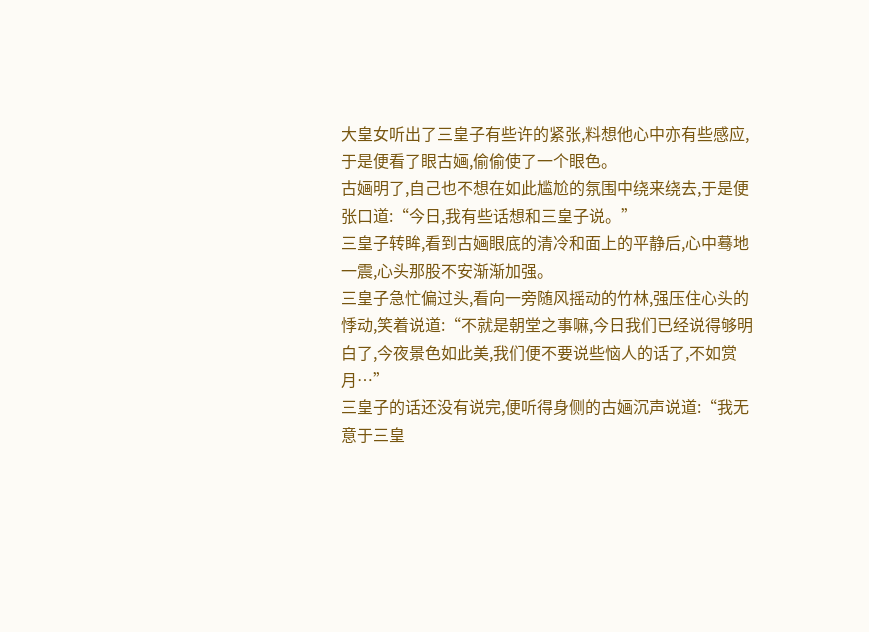大皇女听出了三皇子有些许的紧张,料想他心中亦有些感应,于是便看了眼古婳,偷偷使了一个眼色。
古婳明了,自己也不想在如此尴尬的氛围中绕来绕去,于是便张口道:“今日,我有些话想和三皇子说。”
三皇子转眸,看到古婳眼底的清冷和面上的平静后,心中蓦地一震,心头那股不安渐渐加强。
三皇子急忙偏过头,看向一旁随风摇动的竹林,强压住心头的悸动,笑着说道:“不就是朝堂之事嘛,今日我们已经说得够明白了,今夜景色如此美,我们便不要说些恼人的话了,不如赏月…”
三皇子的话还没有说完,便听得身侧的古婳沉声说道:“我无意于三皇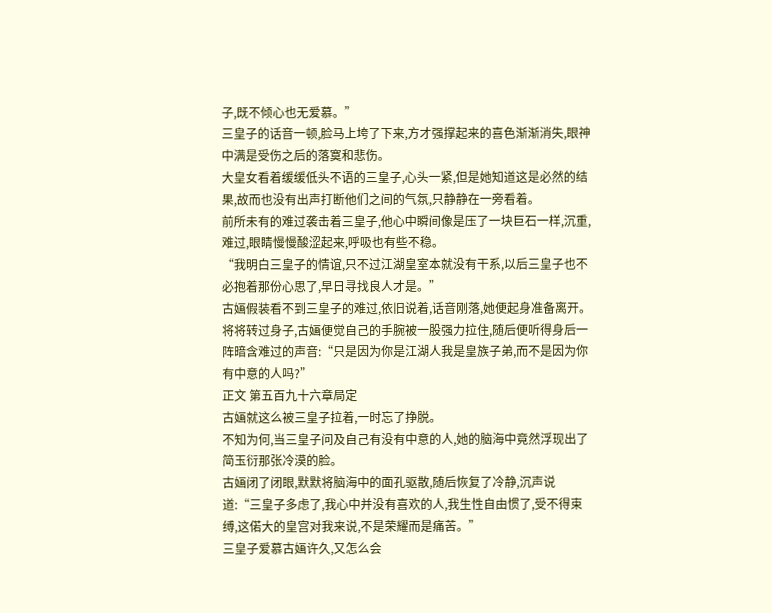子,既不倾心也无爱慕。”
三皇子的话音一顿,脸马上垮了下来,方才强撑起来的喜色渐渐消失,眼神中满是受伤之后的落寞和悲伤。
大皇女看着缓缓低头不语的三皇子,心头一紧,但是她知道这是必然的结果,故而也没有出声打断他们之间的气氛,只静静在一旁看着。
前所未有的难过袭击着三皇子,他心中瞬间像是压了一块巨石一样,沉重,难过,眼睛慢慢酸涩起来,呼吸也有些不稳。
“我明白三皇子的情谊,只不过江湖皇室本就没有干系,以后三皇子也不必抱着那份心思了,早日寻找良人才是。”
古婳假装看不到三皇子的难过,依旧说着,话音刚落,她便起身准备离开。
将将转过身子,古婳便觉自己的手腕被一股强力拉住,随后便听得身后一阵暗含难过的声音:“只是因为你是江湖人我是皇族子弟,而不是因为你有中意的人吗?”
正文 第五百九十六章局定
古婳就这么被三皇子拉着,一时忘了挣脱。
不知为何,当三皇子问及自己有没有中意的人,她的脑海中竟然浮现出了简玉衍那张冷漠的脸。
古婳闭了闭眼,默默将脑海中的面孔驱散,随后恢复了冷静,沉声说道:“三皇子多虑了,我心中并没有喜欢的人,我生性自由惯了,受不得束缚,这偌大的皇宫对我来说,不是荣耀而是痛苦。”
三皇子爱慕古婳许久,又怎么会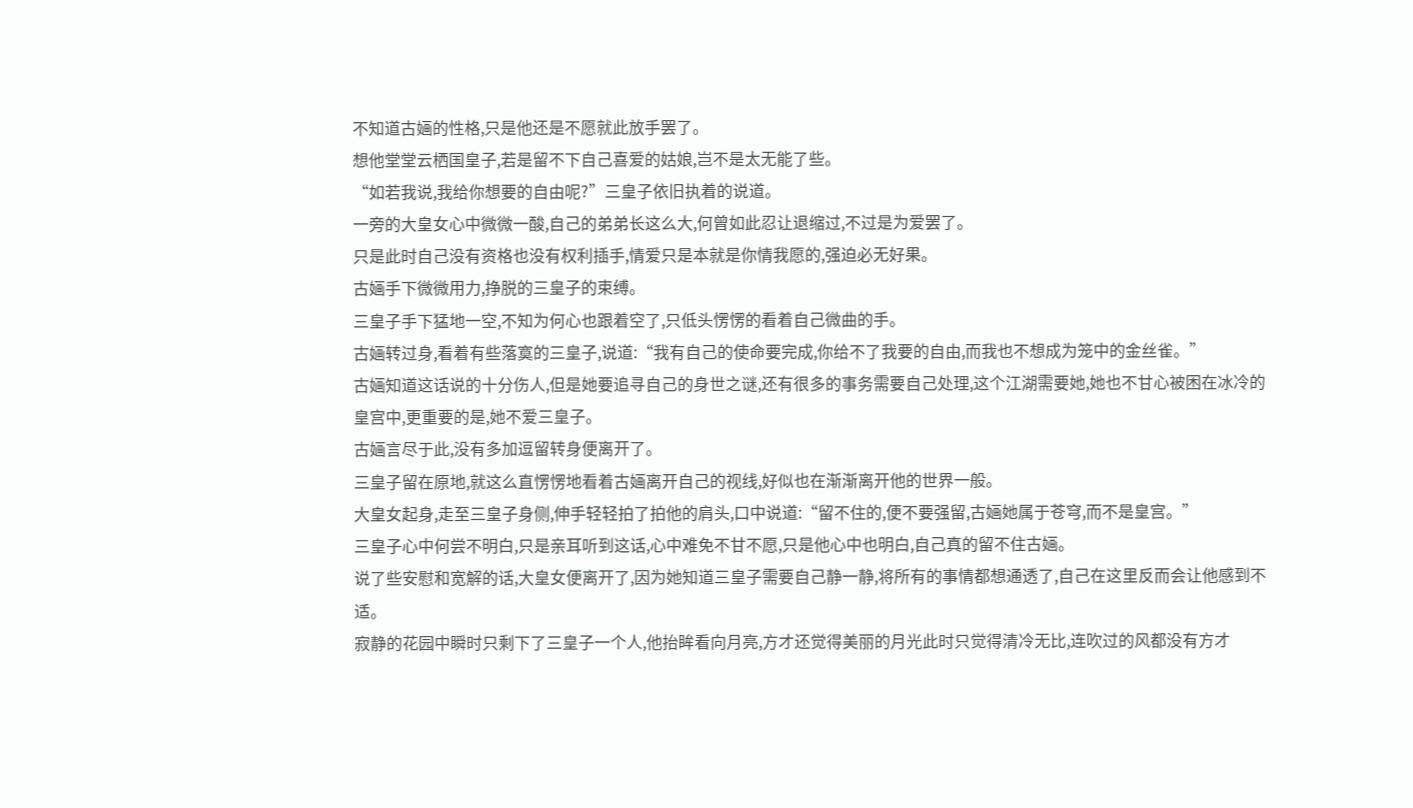不知道古婳的性格,只是他还是不愿就此放手罢了。
想他堂堂云栖国皇子,若是留不下自己喜爱的姑娘,岂不是太无能了些。
“如若我说,我给你想要的自由呢?”三皇子依旧执着的说道。
一旁的大皇女心中微微一酸,自己的弟弟长这么大,何曾如此忍让退缩过,不过是为爱罢了。
只是此时自己没有资格也没有权利插手,情爱只是本就是你情我愿的,强迫必无好果。
古婳手下微微用力,挣脱的三皇子的束缚。
三皇子手下猛地一空,不知为何心也跟着空了,只低头愣愣的看着自己微曲的手。
古婳转过身,看着有些落寞的三皇子,说道:“我有自己的使命要完成,你给不了我要的自由,而我也不想成为笼中的金丝雀。”
古婳知道这话说的十分伤人,但是她要追寻自己的身世之谜,还有很多的事务需要自己处理,这个江湖需要她,她也不甘心被困在冰冷的皇宫中,更重要的是,她不爱三皇子。
古婳言尽于此,没有多加逗留转身便离开了。
三皇子留在原地,就这么直愣愣地看着古婳离开自己的视线,好似也在渐渐离开他的世界一般。
大皇女起身,走至三皇子身侧,伸手轻轻拍了拍他的肩头,口中说道:“留不住的,便不要强留,古婳她属于苍穹,而不是皇宫。”
三皇子心中何尝不明白,只是亲耳听到这话,心中难免不甘不愿,只是他心中也明白,自己真的留不住古婳。
说了些安慰和宽解的话,大皇女便离开了,因为她知道三皇子需要自己静一静,将所有的事情都想通透了,自己在这里反而会让他感到不适。
寂静的花园中瞬时只剩下了三皇子一个人,他抬眸看向月亮,方才还觉得美丽的月光此时只觉得清冷无比,连吹过的风都没有方才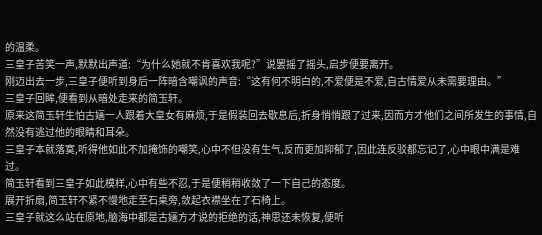的温柔。
三皇子苦笑一声,默默出声道:“为什么她就不肯喜欢我呢?”说罢摇了摇头,启步便要离开。
刚迈出去一步,三皇子便听到身后一阵暗含嘲讽的声音:“这有何不明白的,不爱便是不爱,自古情爱从未需要理由。”
三皇子回眸,便看到从暗处走来的简玉轩。
原来这简玉轩生怕古婳一人跟着大皇女有麻烦,于是假装回去歇息后,折身悄悄跟了过来,因而方才他们之间所发生的事情,自然没有逃过他的眼睛和耳朵。
三皇子本就落寞,听得他如此不加掩饰的嘲笑,心中不但没有生气,反而更加抑郁了,因此连反驳都忘记了,心中眼中满是难过。
简玉轩看到三皇子如此模样,心中有些不忍,于是便稍稍收敛了一下自己的态度。
展开折扇,简玉轩不紧不慢地走至石桌旁,敛起衣襟坐在了石椅上。
三皇子就这么站在原地,脑海中都是古婳方才说的拒绝的话,神思还未恢复,便听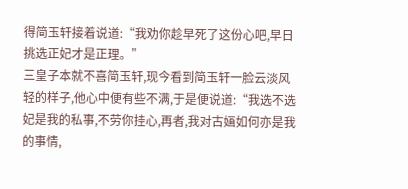得简玉轩接着说道:“我劝你趁早死了这份心吧,早日挑选正妃才是正理。”
三皇子本就不喜简玉轩,现今看到简玉轩一脸云淡风轻的样子,他心中便有些不满,于是便说道:“我选不选妃是我的私事,不劳你挂心,再者,我对古婳如何亦是我的事情,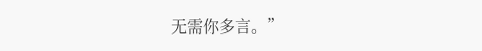无需你多言。”